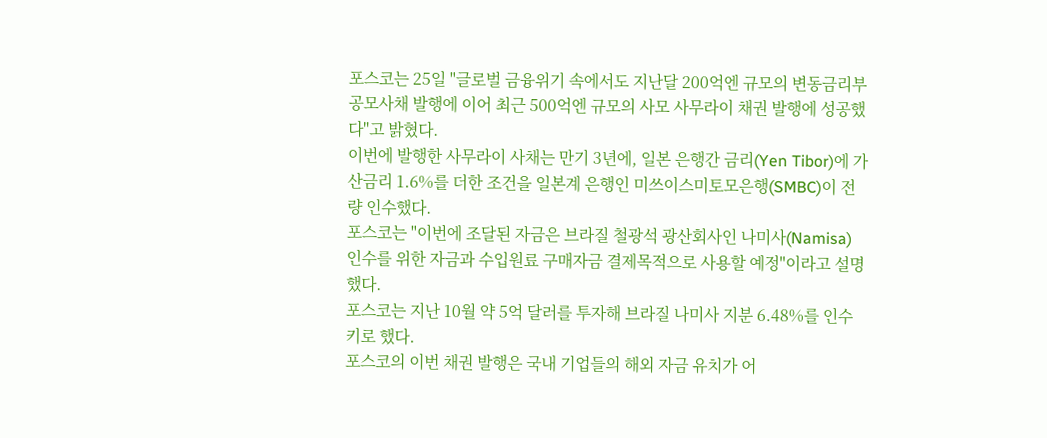포스코는 25일 "글로벌 금융위기 속에서도 지난달 200억엔 규모의 변동금리부 공모사채 발행에 이어 최근 500억엔 규모의 사모 사무라이 채권 발행에 성공했다"고 밝혔다.
이번에 발행한 사무라이 사채는 만기 3년에, 일본 은행간 금리(Yen Tibor)에 가산금리 1.6%를 더한 조건을 일본계 은행인 미쓰이스미토모은행(SMBC)이 전량 인수했다.
포스코는 "이번에 조달된 자금은 브라질 철광석 광산회사인 나미사(Namisa) 인수를 위한 자금과 수입원료 구매자금 결제목적으로 사용할 예정"이라고 설명했다.
포스코는 지난 10월 약 5억 달러를 투자해 브라질 나미사 지분 6.48%를 인수키로 했다.
포스코의 이번 채권 발행은 국내 기업들의 해외 자금 유치가 어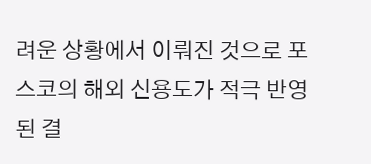려운 상황에서 이뤄진 것으로 포스코의 해외 신용도가 적극 반영된 결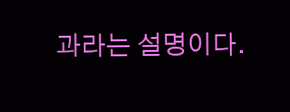과라는 설명이다.